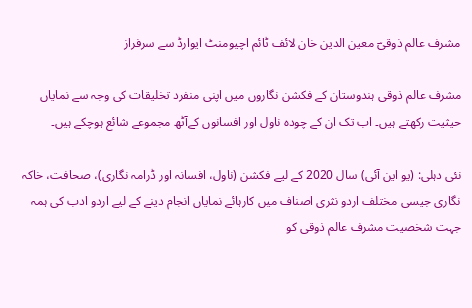مشرف عالم ذوقیؔ معین الدین خان لائف ٹائم اچیومنٹ ایوارڈ سے سرفراز

مشرف عالم ذوقی ہندوستان کے فکشن نگاروں میں اپنی منفرد تخلیقات کی وجہ سے نمایاں حیثیت رکھتے ہیں۔ اب تک ان کے چودہ ناول اور افسانوں کےآٹھ مجموعے شائع ہوچکے ہیں۔

نئی دہلی: (یو این آئی) سال 2020 کے لیے فکشن (ناول، افسانہ اور ڈرامہ نگاری)، صحافت، خاکہ نگاری جیسی مختلف اردو نثری اصناف میں کارہائے نمایاں انجام دینے کے لیے اردو ادب کی ہمہ جہت شخصیت مشرف عالم ذوقی کو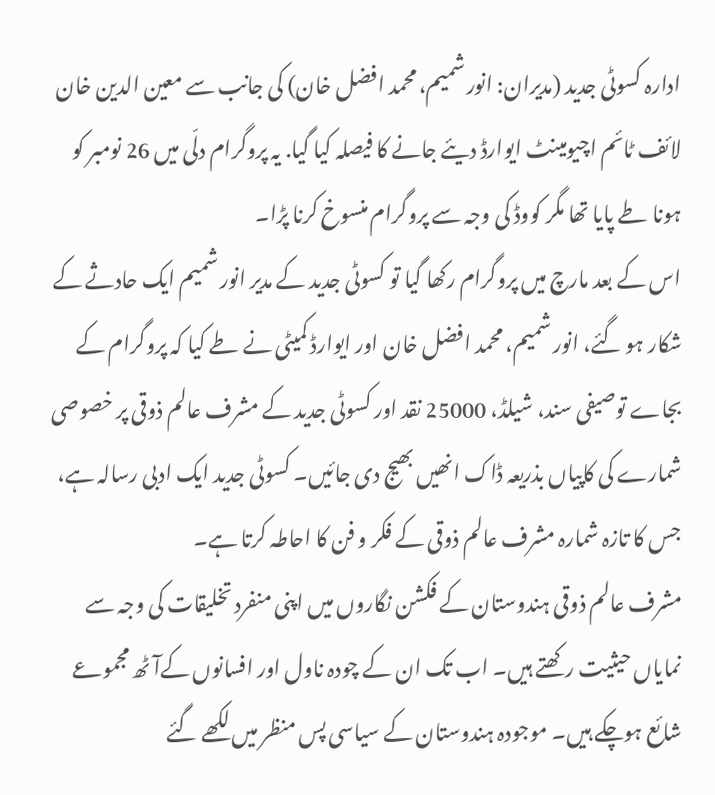ادارہ کسوٹی جدید (مدیران: انور شمیم، محمد افضل خان) کی جانب سے معین الدین خان لائف ٹائم اچیومینٹ ایوارڈ دیئے جانے کا فیصلہ کیا گیا. یہ پروگرام دلّی میں 26 نومبر کو ہونا طے پایا تھا مگر کووڈ کی وجہ سے پروگرام منسوخ کرنا پڑا۔
اس کے بعد مارچ میں پروگرام رکھا گیا تو کسوٹی جدید کے مدیر انور شمیم ایک حادثے کے شکار ہو گئے، انور شمیم، محمد افضل خان اور ایوارڈ کمیٹی نے طے کیا کہ پروگرام کے بجاے توصیفی سند، شیلڈ، 25000 نقد اور کسوٹی جدید کے مشرف عالم ذوقی پر خصوصی شمارے کی کاپیاں بذریعہ ڈاک انھیں بھیج دی جائیں۔ کسوٹی جدید ایک ادبی رسالہ ہے، جس کا تازہ شمارہ مشرف عالم ذوقی کے فکر و فن کا احاطہ کرتا ہے۔
مشرف عالم ذوقی ہندوستان کے فکشن نگاروں میں اپنی منفرد تخلیقات کی وجہ سے نمایاں حیثیت رکھتے ہیں۔ اب تک ان کے چودہ ناول اور افسانوں کےآٹھ مجموعے شائع ہوچکے ہیں۔ موجودہ ہندوستان کے سیاسی پس منظر میں لکھے گئے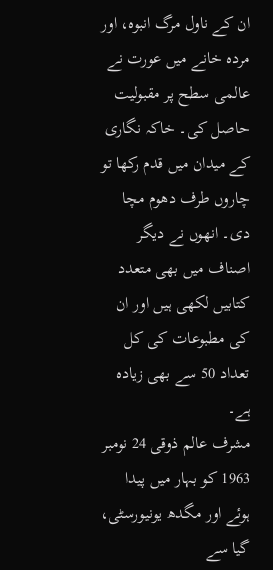ان کے ناول مرگ انبوہ، اور مردہ خانے میں عورت نے عالمی سطح پر مقبولیت حاصل کی۔ خاکہ نگاری کے میدان میں قدم رکھا تو چاروں طرف دھوم مچا دی۔ انھوں نے دیگر اصناف میں بھی متعدد کتابیں لکھی ہیں اور ان کی مطبوعات کی کل تعداد 50 سے بھی زیادہ ہے۔
مشرف عالم ذوقی 24 نومبر 1963 کو بہار میں پیدا ہوئے اور مگدھ یونیورسٹی، گیا سے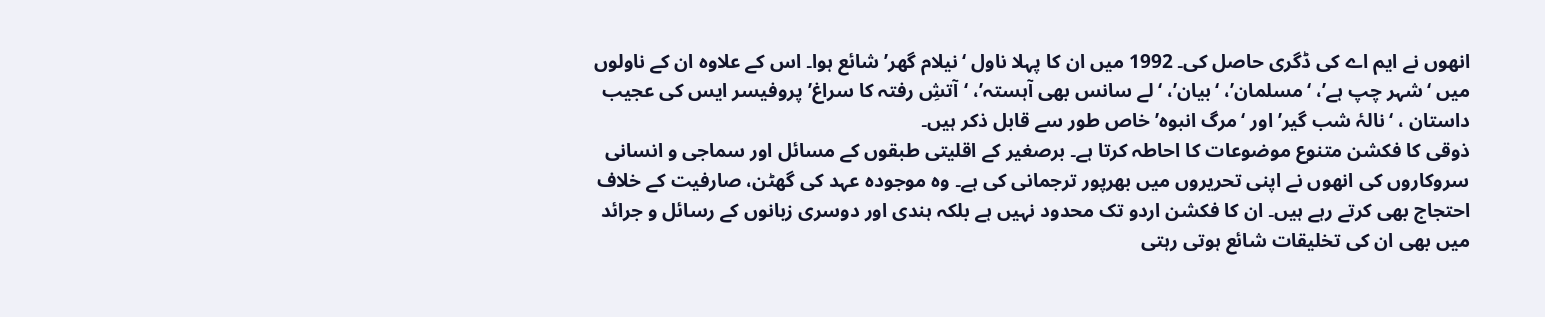انھوں نے ایم اے کی ڈگری حاصل کی۔ 1992 میں ان کا پہلا ناول ‘نیلام گھر’ شائع ہوا۔ اس کے علاوہ ان کے ناولوں میں ‘شہر چپ ہے’، ‘مسلمان’، ‘بیان’، ‘لے سانس بھی آہستہ’، ‘آتشِ رفتہ کا سراغ’ پروفیسر ایس کی عجیب داستان ، ‘نالۂ شب گیر’ اور ‘مرگ انبوہ’ خاص طور سے قابل ذکر ہیں۔
ذوقی کا فکشن متنوع موضوعات کا احاطہ کرتا ہے۔ برصغیر کے اقلیتی طبقوں کے مسائل اور سماجی و انسانی سروکاروں کی انھوں نے اپنی تحریروں میں بھرپور ترجمانی کی ہے۔ وہ موجودہ عہد کی گھٹن، صارفیت کے خلاف احتجاج بھی کرتے رہے ہیں۔ ان کا فکشن اردو تک محدود نہیں ہے بلکہ ہندی اور دوسری زبانوں کے رسائل و جرائد میں بھی ان کی تخلیقات شائع ہوتی رہتی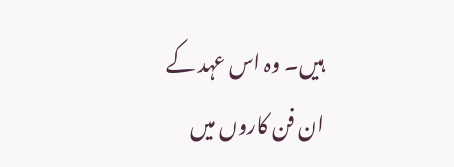ہیں۔ وہ اس عہد کے ان فن کاروں میں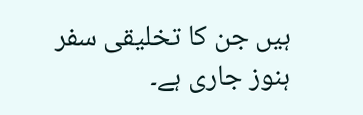ہیں جن کا تخلیقی سفر ہنوز جاری ہے۔